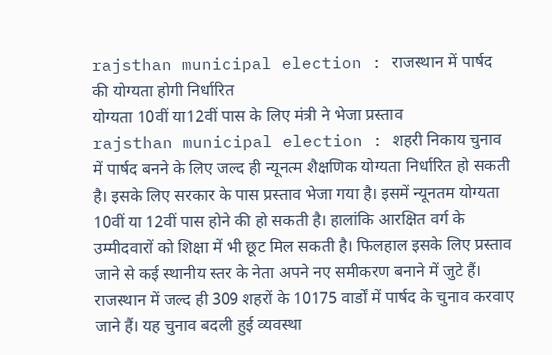rajsthan municipal election : राजस्थान में पार्षद की योग्यता होगी निर्धारित
योग्यता 10वीं या12वीं पास के लिए मंत्री ने भेजा प्रस्ताव
rajsthan municipal election : शहरी निकाय चुनाव में पार्षद बनने के लिए जल्द ही न्यूनत्म शैक्षणिक योग्यता निर्धारित हो सकती है। इसके लिए सरकार के पास प्रस्ताव भेजा गया है। इसमें न्यूनतम योग्यता 10वीं या 12वीं पास होने की हो सकती है। हालांकि आरक्षित वर्ग के उम्मीदवारों को शिक्षा में भी छूट मिल सकती है। फिलहाल इसके लिए प्रस्ताव जाने से कई स्थानीय स्तर के नेता अपने नए समीकरण बनाने में जुटे हैं।
राजस्थान में जल्द ही 309 शहरों के 10175 वार्डों में पार्षद के चुनाव करवाए जाने हैं। यह चुनाव बदली हुई व्यवस्था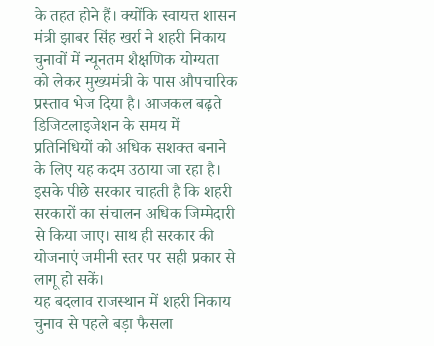के तहत होने हैं। क्योंकि स्वायत्त शासन मंत्री झाबर सिंह खर्रा ने शहरी निकाय चुनावों में न्यूनतम शैक्षणिक योग्यता को लेकर मुख्यमंत्री के पास औपचारिक प्रस्ताव भेज दिया है। आजकल बढ़ते डिजिटलाइजेशन के समय में प्रतिनिधियों को अधिक सशक्त बनाने के लिए यह कदम उठाया जा रहा है। इसके पीछे सरकार चाहती है कि शहरी सरकारों का संचालन अधिक जिम्मेदारी से किया जाए। साथ ही सरकार की योजनाएं जमीनी स्तर पर सही प्रकार से लागू हो सकें।
यह बदलाव राजस्थान में शहरी निकाय चुनाव से पहले बड़ा फैसला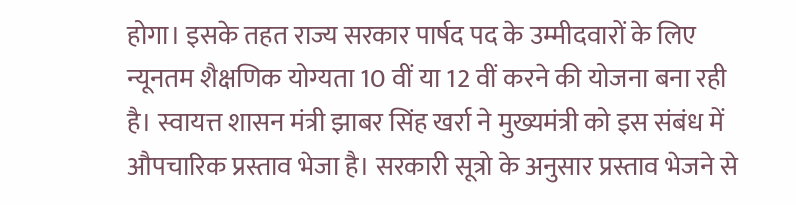होगा। इसके तहत राज्य सरकार पार्षद पद के उम्मीदवारों के लिए न्यूनतम शैक्षणिक योग्यता 10 वीं या 12 वीं करने की योजना बना रही है। स्वायत्त शासन मंत्री झाबर सिंह खर्रा ने मुख्यमंत्री को इस संबंध में औपचारिक प्रस्ताव भेजा है। सरकारी सूत्रो के अनुसार प्रस्ताव भेजने से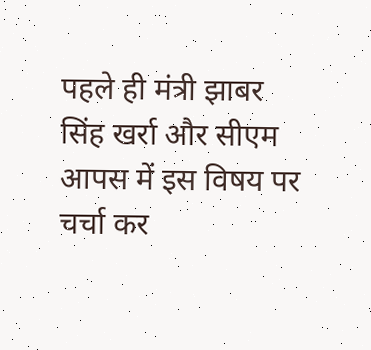पहले ही मंत्री झाबर सिंह खर्रा और सीएम आपस में इस विषय पर चर्चा कर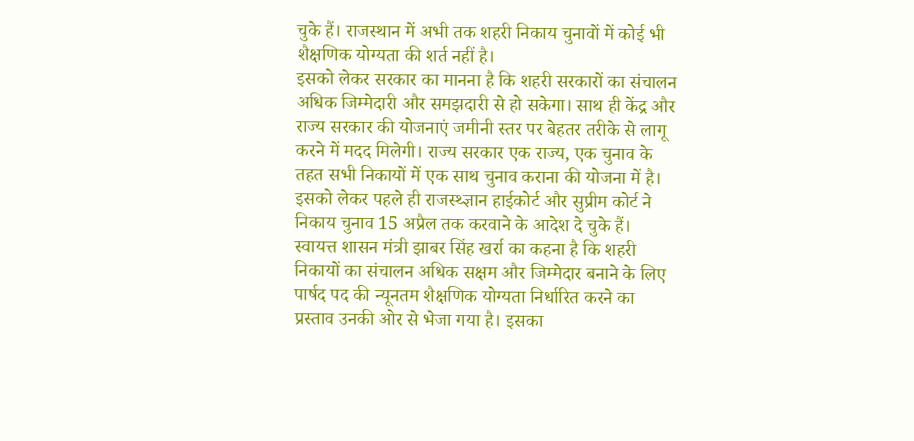चुके हैं। राजस्थान में अभी तक शहरी निकाय चुनावों में कोई भी शैक्षणिक योग्यता की शर्त नहीं है।
इसको लेकर सरकार का मानना है कि शहरी सरकारों का संचालन अधिक जिम्मेदारी और समझदारी से हो सकेगा। साथ ही केंद्र और राज्य सरकार की योजनाएं जमीनी स्तर पर बेहतर तरीके से लागू करने में मदद मिलेगी। राज्य सरकार एक राज्य, एक चुनाव के तहत सभी निकायों में एक साथ चुनाव कराना की योजना में है। इसको लेकर पहले ही राजस्थ्ज्ञान हाईकोर्ट और सुप्रीम कोर्ट ने निकाय चुनाव 15 अप्रैल तक करवाने के आदेश दे चुके हैं।
स्वायत्त शासन मंत्री झाबर सिंह खर्रा का कहना है कि शहरी निकायों का संचालन अधिक सक्षम और जिम्मेदार बनाने के लिए पार्षद पद की न्यूनतम शैक्षणिक योग्यता निर्धारित करने का प्रस्ताव उनकी ओर से भेजा गया है। इसका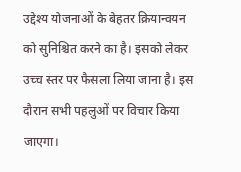उद्देश्य योजनाओं के बेहतर क्रियान्वयन को सुनिश्चित करने का है। इसको लेकर उच्च स्तर पर फैसला लिया जाना है। इस दौरान सभी पहलुओं पर विचार किया जाएगा।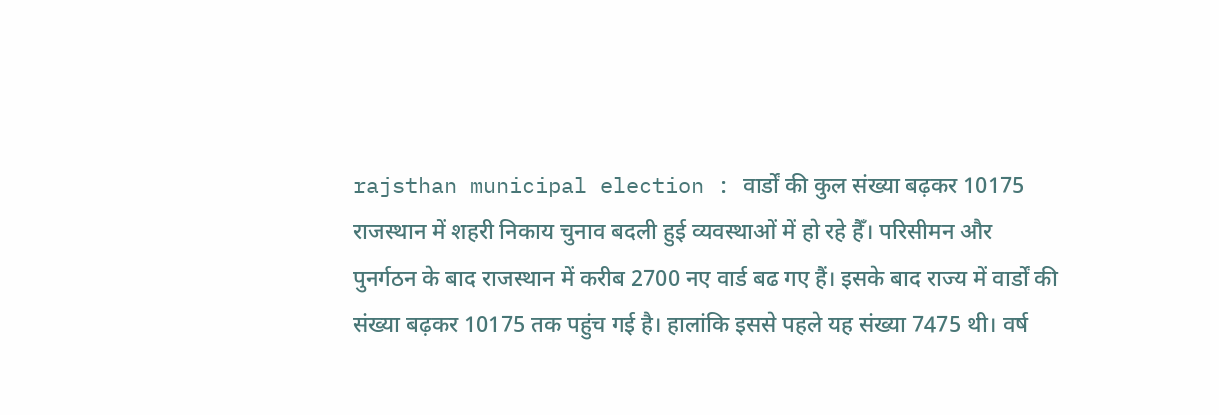rajsthan municipal election : वार्डों की कुल संख्या बढ़कर 10175
राजस्थान में शहरी निकाय चुनाव बदली हुई व्यवस्थाओं में हो रहे हैँ। परिसीमन और पुनर्गठन के बाद राजस्थान में करीब 2700 नए वार्ड बढ गए हैं। इसके बाद राज्य में वार्डों की संख्या बढ़कर 10175 तक पहुंच गई है। हालांकि इससे पहले यह संख्या 7475 थी। वर्ष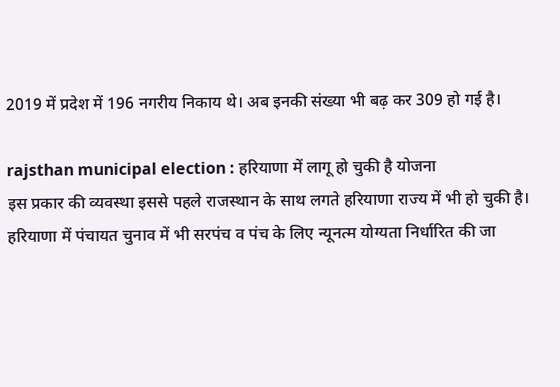2019 में प्रदेश में 196 नगरीय निकाय थे। अब इनकी संख्या भी बढ़ कर 309 हो गई है।

rajsthan municipal election : हरियाणा में लागू हो चुकी है योजना
इस प्रकार की व्यवस्था इससे पहले राजस्थान के साथ लगते हरियाणा राज्य में भी हो चुकी है। हरियाणा में पंचायत चुनाव में भी सरपंच व पंच के लिए न्यूनत्म योग्यता निर्धारित की जा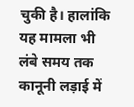चुकी है। हालांकि यह मामला भी लंबे समय तक कानूनी लड़ाई में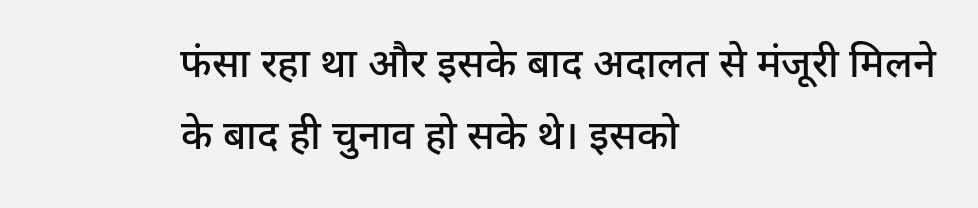फंसा रहा था और इसके बाद अदालत से मंजूरी मिलने के बाद ही चुनाव हो सके थे। इसको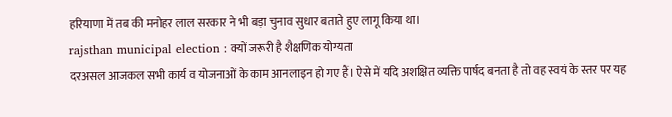हरियाणा में तब की मनोहर लाल सरकार ने भी बड़ा चुनाव सुधार बताते हुए लागू किया था।
rajsthan municipal election : क्यों जरूरी है शैक्षणिक योग्यता
दरअसल आजकल सभी कार्य व योजनाओं के काम आनलाइन हो गए हैं। ऐसे में यदि अशक्षित व्यक्ति पार्षद बनता है तो वह स्वयं के स्तर पर यह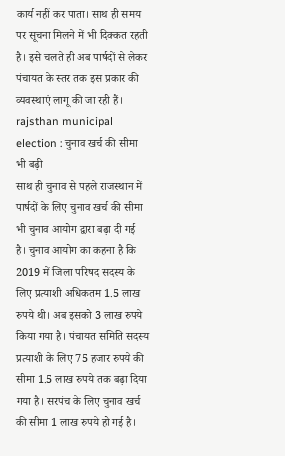कार्य नहीं कर पाता। साथ ही समय पर सूचना मिलने में भी दिक्कत रहती है। इसे चलते ही अब पार्षदों से लेकर पंचायत के स्तर तक इस प्रकार की व्यवस्थाएं लागू की जा रही हैं।
rajsthan municipal election : चुनाव खर्च की सीमा भी बढ़ी
साथ ही चुनाव से पहले राजस्थान में पार्षदों के लिए चुनाव खर्च की सीमा भी चुनाव आयोग द्वारा बढ़ा दी गई है। चुनाव आयोग का कहना है कि 2019 में जिला परिषद सदस्य के लिए प्रत्याशी अधिकतम 1.5 लाख रुपये थी। अब इसको 3 लाख रुपये किया गया है। पंचायत समिति सदस्य प्रत्याशी के लिए 75 हजार रुपये की सीमा 1.5 लाख रुपये तक बढ़ा दिया गया है। सरपंच के लिए चुनाव खर्च की सीमा 1 लाख रुपये हो गई है।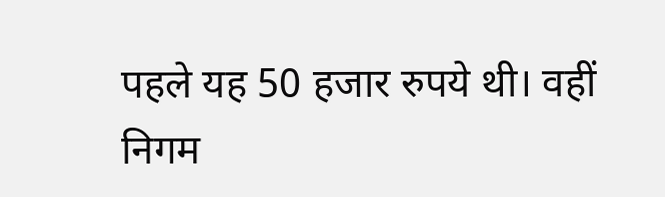पहले यह 50 हजार रुपये थी। वहीं निगम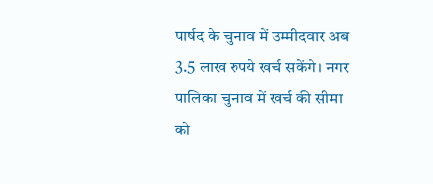पार्षद के चुनाव में उम्मीदवार अब 3.5 लाख रुपये खर्च सकेंगे। नगर पालिका चुनाव में खर्च की सीमा को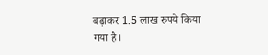बढ़ाकर 1.5 लाख रुपये किया गया है।